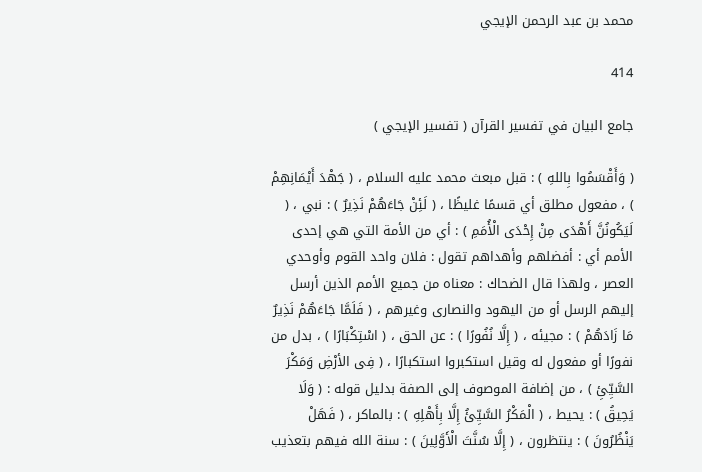محمد بن عبد الرحمن الإيجي

414

جامع البيان في تفسير القرآن ( تفسير الإيجي )

( وَأَقْسَمُوا بِاللهِ ) : قبل مبعث محمد عليه السلام ، ( جَهْدَ أَيْمَانِهِمْ ) ، مفعول مطلق أي قسمًا غليظًا ، ( لَئِنْ جَاءَهُمْ نَذِيرٌ ) : نبي ، ( لَيَكُونُنَّ أَهْدَى مِنْ إِحْدَى الْأُمَمِ ) : أي من الأمة التي هي إحدى الأمم أي : أفضلهم وأهداهم تقول : فلان واحد القوم وأوحدي العصر ، ولهذا قال الضحاك : معناه من جميع الأمم الذين أرسل إليهم الرسل أو من اليهود والنصارى وغيرهم ، ( فَلَمَّا جَاءَهُمْ نَذِيرٌ مَا زَادَهُمْ ) : مجيئه ، ( إِلَّا نُفُورًا ) : عن الحق ، ( اسْتِكْبَارًا ) ، بدل من نفورًا أو مفعول له وقيل استكبروا استكبارًا ، ( فِى الأرْضِ وَمَكْرَ السَّيِّئِ ) ، من إضافة الموصوف إلى الصفة بدليل قوله : ( وَلَا يَحِيقُ ) : يحيط ، ( الْمَكْرُ السَّيِّئُ إِلَّا بِأَهْلِهِ ) : بالماكر ، ( فَهَلْ يَنْظُرُونَ ) : ينتظرون ، ( إِلَّا سُنَّتَ الْأَوَّلِينَ ) : سنة الله فيهم بتعذيب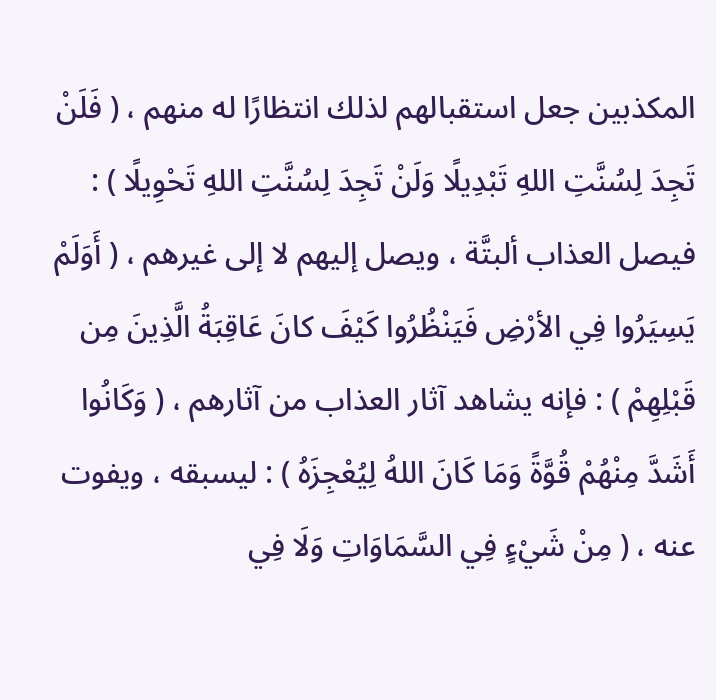المكذبين جعل استقبالهم لذلك انتظارًا له منهم ، ( فَلَنْ تَجِدَ لِسُنَّتِ اللهِ تَبْدِيلًا وَلَنْ تَجِدَ لِسُنَّتِ اللهِ تَحْوِيلًا ) : فيصل العذاب ألبتَّة ، ويصل إليهم لا إلى غيرهم ، ( أَوَلَمْ يَسِيَرُوا فِي الأرْضِ فَيَنْظُرُوا كَيْفَ كانَ عَاقِبَةُ الَّذِينَ مِن قَبْلِهِمْ ) : فإنه يشاهد آثار العذاب من آثارهم ، ( وَكَانُوا أَشَدَّ مِنْهُمْ قُوَّةً وَمَا كَانَ اللهُ لِيُعْجِزَهُ ) : ليسبقه ، ويفوت عنه ، ( مِنْ شَيْءٍ فِي السَّمَاوَاتِ وَلَا فِي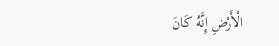الْأَرْضِ إِنَّهُ كَانَ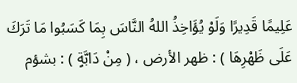عَلِيمًا قَدِيرًا وَلَوْ يُؤَاخِذُ اللهُ النَّاسَ بِمَا كَسَبُوا مَا تَرَكَ عَلَى ظَهْرِهَا ) : ظهر الأرض ، ( مِنْ دَابَّةٍ ) : بشؤم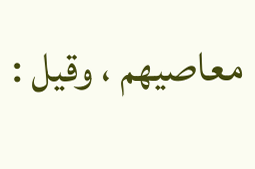معاصيهم ، وقيل :